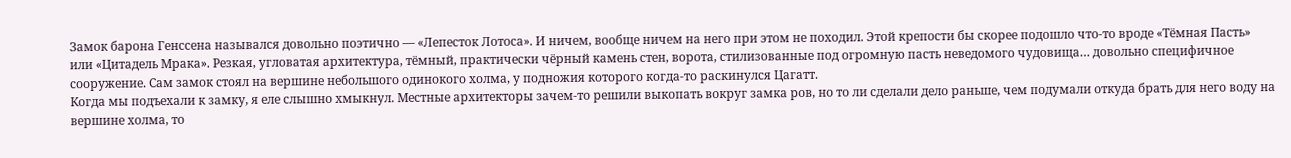Замок барона Генссена назывался довольно поэтично — «Лепесток Лотоса». И ничем, вообще ничем на него при этом не походил. Этой крепости бы скорее подошло что-то вроде «Тёмная Пасть» или «Цитадель Мрака». Резкая, угловатая архитектура, тёмный, практически чёрный камень стен, ворота, стилизованные под огромную пасть неведомого чудовища… довольно специфичное сооружение. Сам замок стоял на вершине небольшого одинокого холма, у подножия которого когда-то раскинулся Цагатт.
Когда мы подъехали к замку, я еле слышно хмыкнул. Местные архитекторы зачем-то решили выкопать вокруг замка ров, но то ли сделали дело раньше, чем подумали откуда брать для него воду на вершине холма, то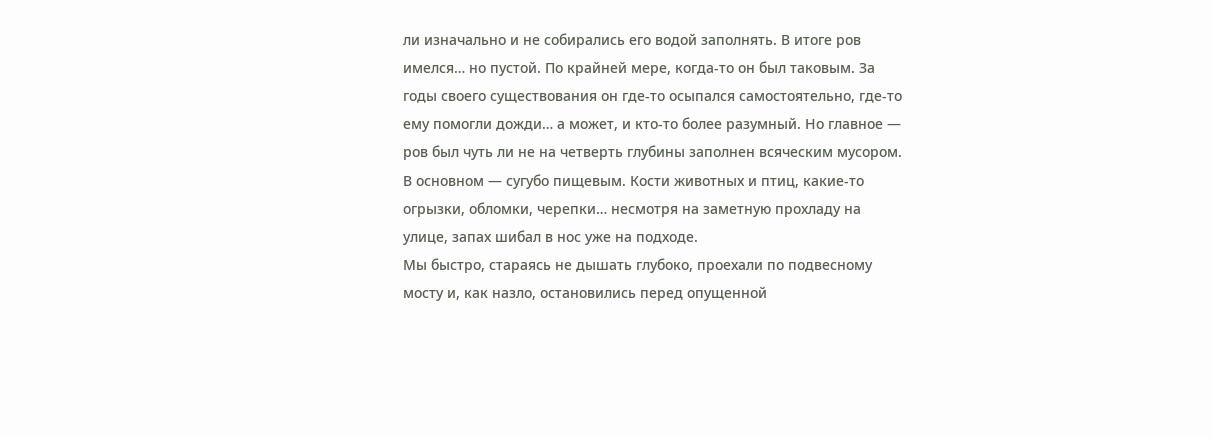ли изначально и не собирались его водой заполнять. В итоге ров имелся… но пустой. По крайней мере, когда-то он был таковым. За годы своего существования он где-то осыпался самостоятельно, где-то ему помогли дожди… а может, и кто-то более разумный. Но главное — ров был чуть ли не на четверть глубины заполнен всяческим мусором. В основном — сугубо пищевым. Кости животных и птиц, какие-то огрызки, обломки, черепки… несмотря на заметную прохладу на улице, запах шибал в нос уже на подходе.
Мы быстро, стараясь не дышать глубоко, проехали по подвесному мосту и, как назло, остановились перед опущенной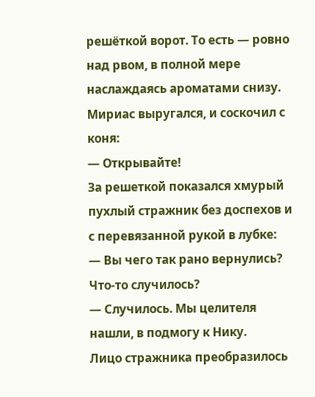решёткой ворот. То есть — ровно над рвом, в полной мере наслаждаясь ароматами снизу. Мириас выругался, и соскочил с коня:
— Открывайте!
За решеткой показался хмурый пухлый стражник без доспехов и с перевязанной рукой в лубке:
— Вы чего так рано вернулись? Что-то случилось?
— Случилось. Мы целителя нашли, в подмогу к Нику.
Лицо стражника преобразилось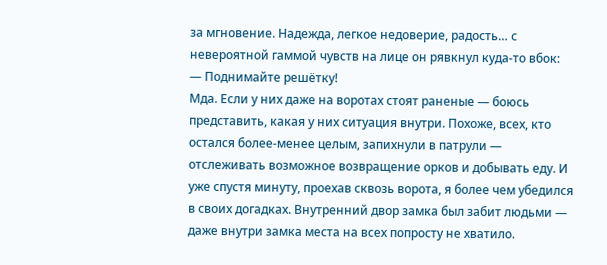за мгновение. Надежда, легкое недоверие, радость… с невероятной гаммой чувств на лице он рявкнул куда-то вбок:
— Поднимайте решётку!
Мда. Если у них даже на воротах стоят раненые — боюсь представить, какая у них ситуация внутри. Похоже, всех, кто остался более-менее целым, запихнули в патрули — отслеживать возможное возвращение орков и добывать еду. И уже спустя минуту, проехав сквозь ворота, я более чем убедился в своих догадках. Внутренний двор замка был забит людьми — даже внутри замка места на всех попросту не хватило.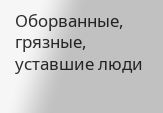Оборванные, грязные, уставшие люди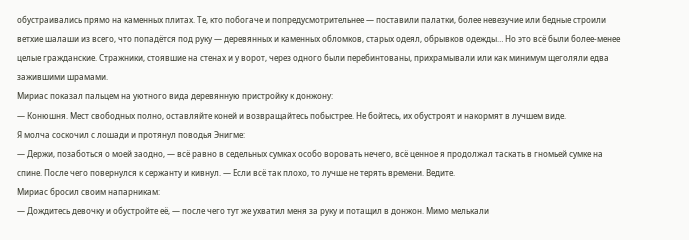обустраивались прямо на каменных плитах. Те, кто побогаче и попредусмотрительнее — поставили палатки, более невезучие или бедные строили ветхие шалаши из всего, что попадётся под руку — деревянных и каменных обломков, старых одеял, обрывков одежды… Но это всё были более-менее целые гражданские. Стражники, стоявшие на стенах и у ворот, через одного были перебинтованы, прихрамывали или как минимум щеголяли едва зажившими шрамами.
Мириас показал пальцем на уютного вида деревянную пристройку к донжону:
— Конюшня. Мест свободных полно, оставляйте коней и возвращайтесь побыстрее. Не бойтесь, их обустроят и накормят в лучшем виде.
Я молча соскочил с лошади и протянул поводья Энигме:
— Держи, позаботься о моей заодно, — всё равно в седельных сумках особо воровать нечего, всё ценное я продолжал таскать в гномьей сумке на спине. После чего повернулся к сержанту и кивнул. — Если всё так плохо, то лучше не терять времени. Ведите.
Мириас бросил своим напарникам:
— Дождитесь девочку и обустройте её, — после чего тут же ухватил меня за руку и потащил в донжон. Мимо мелькали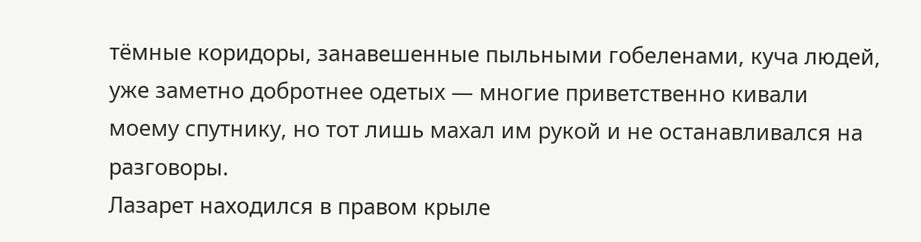тёмные коридоры, занавешенные пыльными гобеленами, куча людей, уже заметно добротнее одетых — многие приветственно кивали моему спутнику, но тот лишь махал им рукой и не останавливался на разговоры.
Лазарет находился в правом крыле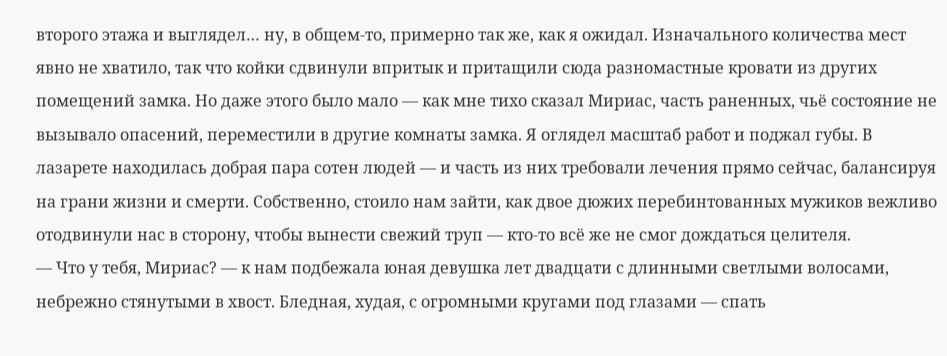второго этажа и выглядел… ну, в общем-то, примерно так же, как я ожидал. Изначального количества мест явно не хватило, так что койки сдвинули впритык и притащили сюда разномастные кровати из других помещений замка. Но даже этого было мало — как мне тихо сказал Мириас, часть раненных, чьё состояние не вызывало опасений, переместили в другие комнаты замка. Я оглядел масштаб работ и поджал губы. В лазарете находилась добрая пара сотен людей — и часть из них требовали лечения прямо сейчас, балансируя на грани жизни и смерти. Собственно, стоило нам зайти, как двое дюжих перебинтованных мужиков вежливо отодвинули нас в сторону, чтобы вынести свежий труп — кто-то всё же не смог дождаться целителя.
— Что у тебя, Мириас? — к нам подбежала юная девушка лет двадцати с длинными светлыми волосами, небрежно стянутыми в хвост. Бледная, худая, с огромными кругами под глазами — спать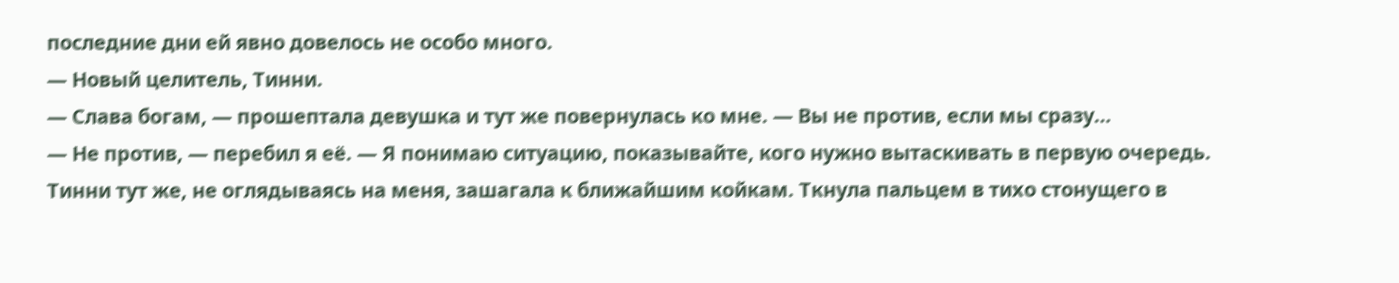последние дни ей явно довелось не особо много.
— Новый целитель, Тинни.
— Слава богам, — прошептала девушка и тут же повернулась ко мне. — Вы не против, если мы сразу…
— Не против, — перебил я её. — Я понимаю ситуацию, показывайте, кого нужно вытаскивать в первую очередь.
Тинни тут же, не оглядываясь на меня, зашагала к ближайшим койкам. Ткнула пальцем в тихо стонущего в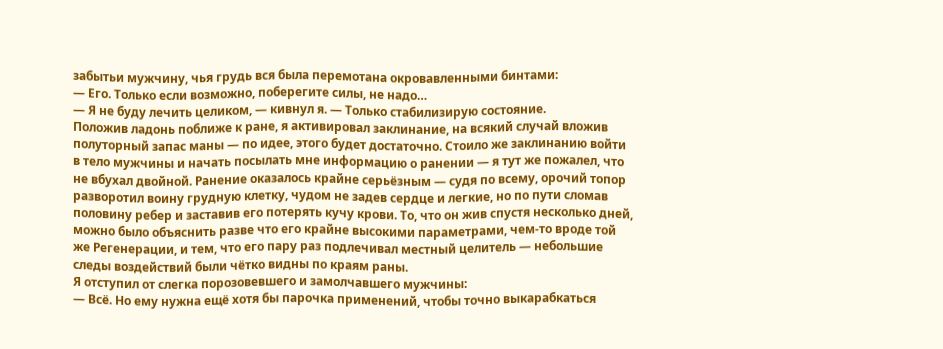забытьи мужчину, чья грудь вся была перемотана окровавленными бинтами:
— Его. Только если возможно, поберегите силы, не надо…
— Я не буду лечить целиком, — кивнул я. — Только стабилизирую состояние.
Положив ладонь поближе к ране, я активировал заклинание, на всякий случай вложив полуторный запас маны — по идее, этого будет достаточно. Стоило же заклинанию войти в тело мужчины и начать посылать мне информацию о ранении — я тут же пожалел, что не вбухал двойной. Ранение оказалось крайне серьёзным — судя по всему, орочий топор разворотил воину грудную клетку, чудом не задев сердце и легкие, но по пути сломав половину ребер и заставив его потерять кучу крови. То, что он жив спустя несколько дней, можно было объяснить разве что его крайне высокими параметрами, чем-то вроде той же Регенерации, и тем, что его пару раз подлечивал местный целитель — небольшие следы воздействий были чётко видны по краям раны.
Я отступил от слегка порозовевшего и замолчавшего мужчины:
— Всё. Но ему нужна ещё хотя бы парочка применений, чтобы точно выкарабкаться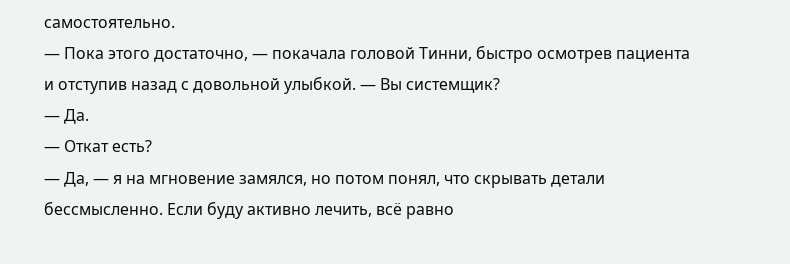самостоятельно.
— Пока этого достаточно, — покачала головой Тинни, быстро осмотрев пациента и отступив назад с довольной улыбкой. — Вы системщик?
— Да.
— Откат есть?
— Да, — я на мгновение замялся, но потом понял, что скрывать детали бессмысленно. Если буду активно лечить, всё равно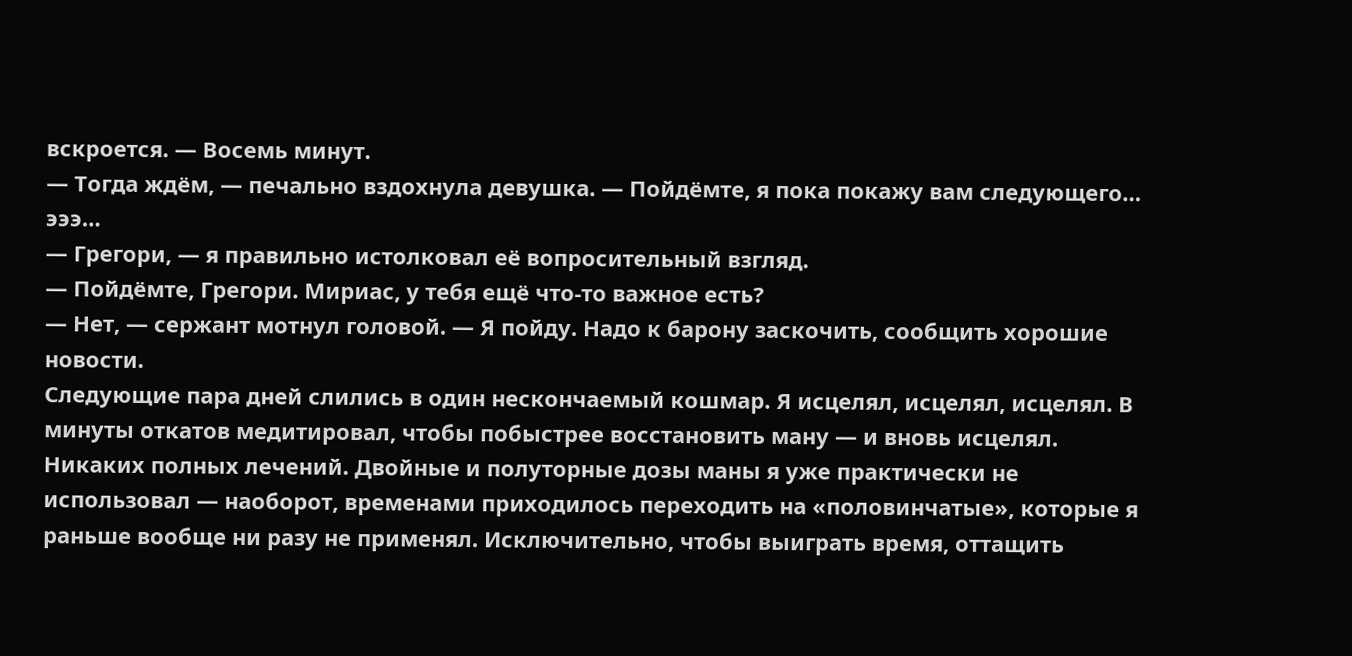вскроется. — Восемь минут.
— Тогда ждём, — печально вздохнула девушка. — Пойдёмте, я пока покажу вам следующего… эээ…
— Грегори, — я правильно истолковал её вопросительный взгляд.
— Пойдёмте, Грегори. Мириас, у тебя ещё что-то важное есть?
— Нет, — сержант мотнул головой. — Я пойду. Надо к барону заскочить, сообщить хорошие новости.
Следующие пара дней слились в один нескончаемый кошмар. Я исцелял, исцелял, исцелял. В минуты откатов медитировал, чтобы побыстрее восстановить ману — и вновь исцелял. Никаких полных лечений. Двойные и полуторные дозы маны я уже практически не использовал — наоборот, временами приходилось переходить на «половинчатые», которые я раньше вообще ни разу не применял. Исключительно, чтобы выиграть время, оттащить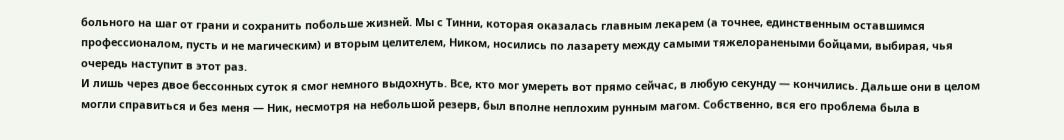больного на шаг от грани и сохранить побольше жизней. Мы с Тинни, которая оказалась главным лекарем (а точнее, единственным оставшимся профессионалом, пусть и не магическим) и вторым целителем, Ником, носились по лазарету между самыми тяжелоранеными бойцами, выбирая, чья очередь наступит в этот раз.
И лишь через двое бессонных суток я смог немного выдохнуть. Все, кто мог умереть вот прямо сейчас, в любую секунду — кончились. Дальше они в целом могли справиться и без меня — Ник, несмотря на небольшой резерв, был вполне неплохим рунным магом. Собственно, вся его проблема была в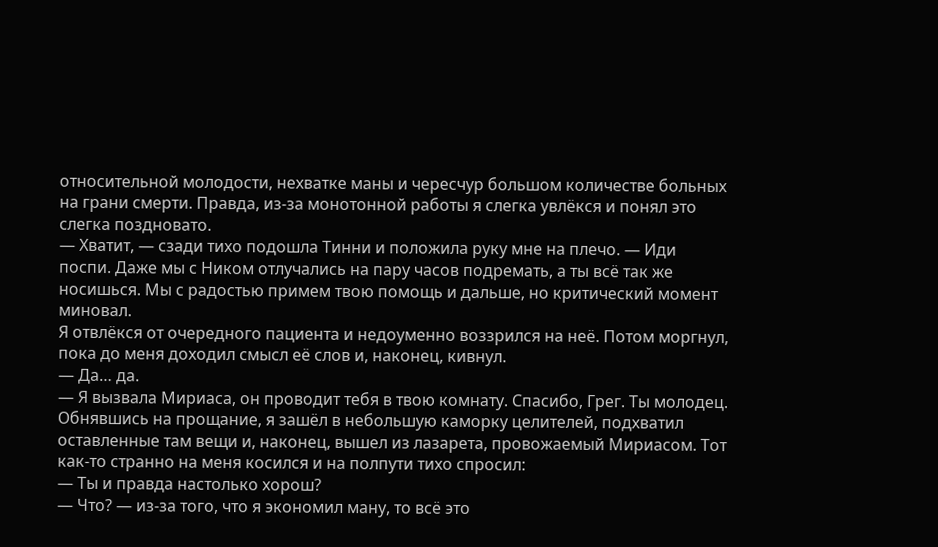относительной молодости, нехватке маны и чересчур большом количестве больных на грани смерти. Правда, из-за монотонной работы я слегка увлёкся и понял это слегка поздновато.
— Хватит, — сзади тихо подошла Тинни и положила руку мне на плечо. — Иди поспи. Даже мы с Ником отлучались на пару часов подремать, а ты всё так же носишься. Мы с радостью примем твою помощь и дальше, но критический момент миновал.
Я отвлёкся от очередного пациента и недоуменно воззрился на неё. Потом моргнул, пока до меня доходил смысл её слов и, наконец, кивнул.
— Да… да.
— Я вызвала Мириаса, он проводит тебя в твою комнату. Спасибо, Грег. Ты молодец.
Обнявшись на прощание, я зашёл в небольшую каморку целителей, подхватил оставленные там вещи и, наконец, вышел из лазарета, провожаемый Мириасом. Тот как-то странно на меня косился и на полпути тихо спросил:
— Ты и правда настолько хорош?
— Что? — из-за того, что я экономил ману, то всё это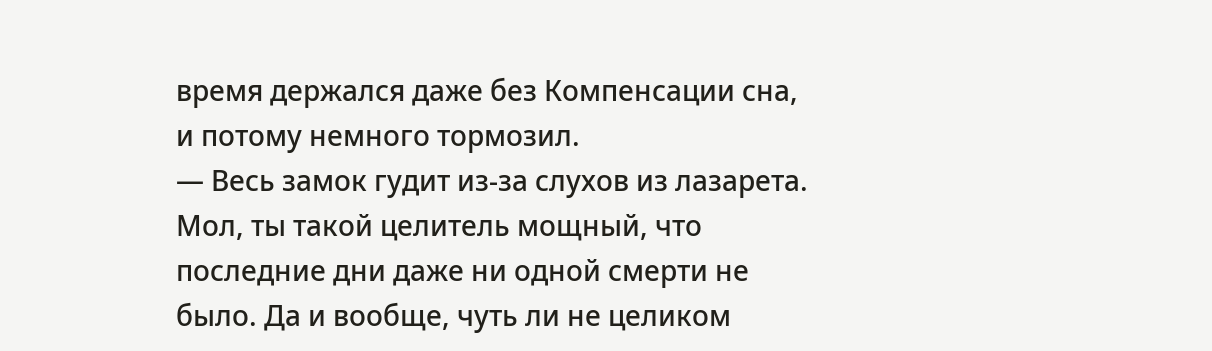время держался даже без Компенсации сна, и потому немного тормозил.
— Весь замок гудит из-за слухов из лазарета. Мол, ты такой целитель мощный, что последние дни даже ни одной смерти не было. Да и вообще, чуть ли не целиком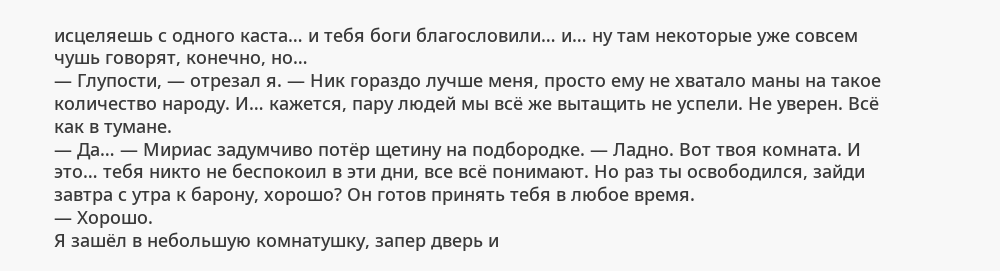исцеляешь с одного каста… и тебя боги благословили… и… ну там некоторые уже совсем чушь говорят, конечно, но…
— Глупости, — отрезал я. — Ник гораздо лучше меня, просто ему не хватало маны на такое количество народу. И… кажется, пару людей мы всё же вытащить не успели. Не уверен. Всё как в тумане.
— Да… — Мириас задумчиво потёр щетину на подбородке. — Ладно. Вот твоя комната. И это… тебя никто не беспокоил в эти дни, все всё понимают. Но раз ты освободился, зайди завтра с утра к барону, хорошо? Он готов принять тебя в любое время.
— Хорошо.
Я зашёл в небольшую комнатушку, запер дверь и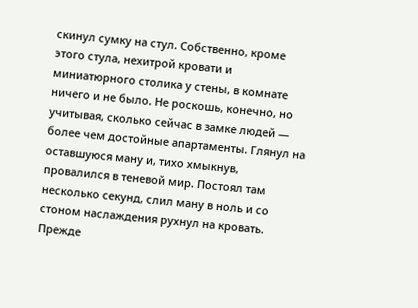скинул сумку на стул. Собственно, кроме этого стула, нехитрой кровати и миниатюрного столика у стены, в комнате ничего и не было. Не роскошь, конечно, но учитывая, сколько сейчас в замке людей — более чем достойные апартаменты. Глянул на оставшуюся ману и, тихо хмыкнув, провалился в теневой мир. Постоял там несколько секунд, слил ману в ноль и со стоном наслаждения рухнул на кровать. Прежде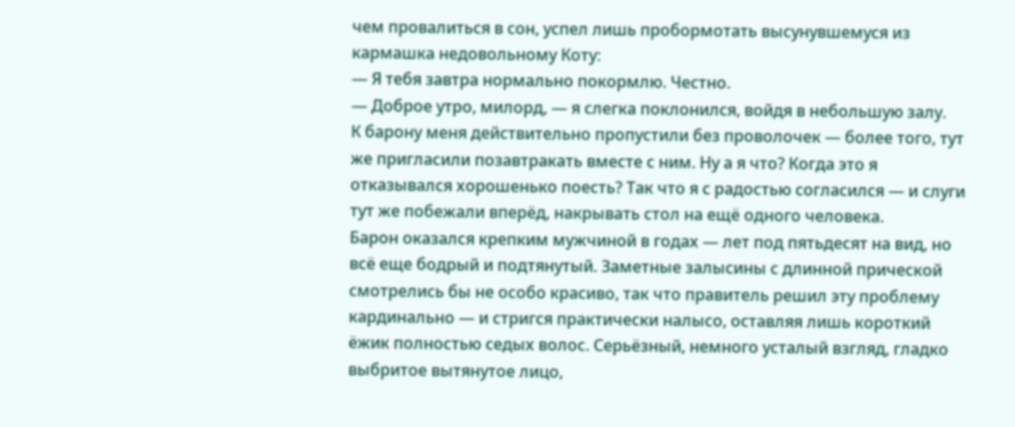чем провалиться в сон, успел лишь пробормотать высунувшемуся из кармашка недовольному Коту:
— Я тебя завтра нормально покормлю. Честно.
— Доброе утро, милорд, — я слегка поклонился, войдя в небольшую залу.
К барону меня действительно пропустили без проволочек — более того, тут же пригласили позавтракать вместе с ним. Ну а я что? Когда это я отказывался хорошенько поесть? Так что я с радостью согласился — и слуги тут же побежали вперёд, накрывать стол на ещё одного человека.
Барон оказался крепким мужчиной в годах — лет под пятьдесят на вид, но всё еще бодрый и подтянутый. Заметные залысины с длинной прической смотрелись бы не особо красиво, так что правитель решил эту проблему кардинально — и стригся практически налысо, оставляя лишь короткий ёжик полностью седых волос. Серьёзный, немного усталый взгляд, гладко выбритое вытянутое лицо,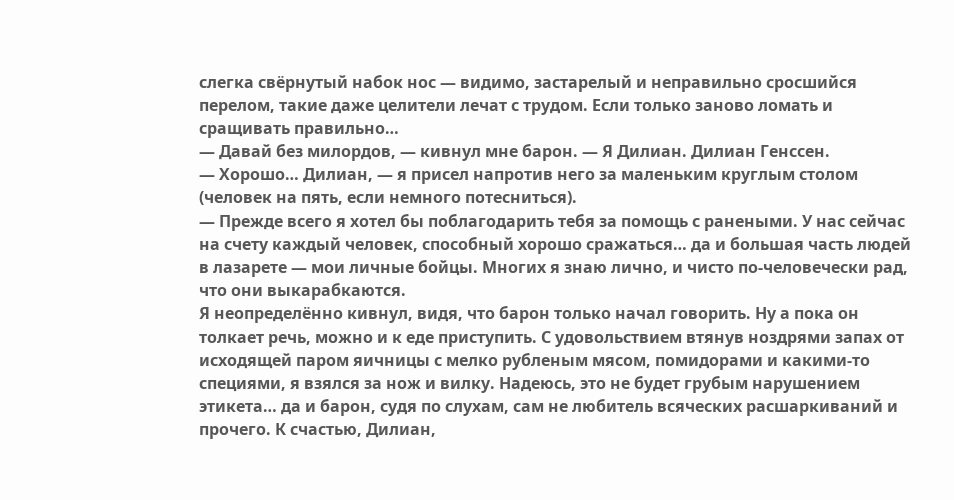слегка свёрнутый набок нос — видимо, застарелый и неправильно сросшийся перелом, такие даже целители лечат с трудом. Если только заново ломать и сращивать правильно…
— Давай без милордов, — кивнул мне барон. — Я Дилиан. Дилиан Генссен.
— Хорошо… Дилиан, — я присел напротив него за маленьким круглым столом (человек на пять, если немного потесниться).
— Прежде всего я хотел бы поблагодарить тебя за помощь с ранеными. У нас сейчас на счету каждый человек, способный хорошо сражаться… да и большая часть людей в лазарете — мои личные бойцы. Многих я знаю лично, и чисто по-человечески рад, что они выкарабкаются.
Я неопределённо кивнул, видя, что барон только начал говорить. Ну а пока он толкает речь, можно и к еде приступить. С удовольствием втянув ноздрями запах от исходящей паром яичницы с мелко рубленым мясом, помидорами и какими-то специями, я взялся за нож и вилку. Надеюсь, это не будет грубым нарушением этикета… да и барон, судя по слухам, сам не любитель всяческих расшаркиваний и прочего. К счастью, Дилиан,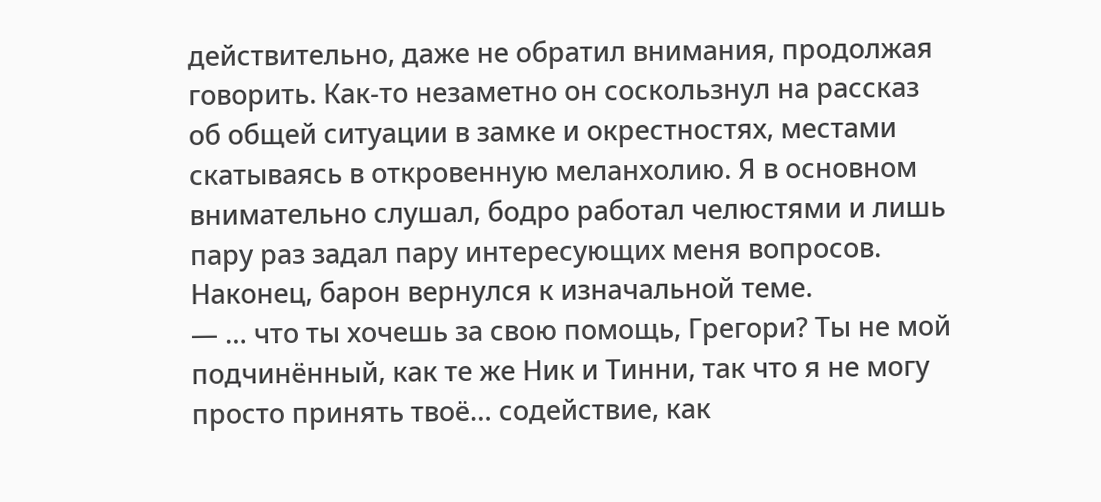действительно, даже не обратил внимания, продолжая говорить. Как-то незаметно он соскользнул на рассказ об общей ситуации в замке и окрестностях, местами скатываясь в откровенную меланхолию. Я в основном внимательно слушал, бодро работал челюстями и лишь пару раз задал пару интересующих меня вопросов. Наконец, барон вернулся к изначальной теме.
— … что ты хочешь за свою помощь, Грегори? Ты не мой подчинённый, как те же Ник и Тинни, так что я не могу просто принять твоё… содействие, как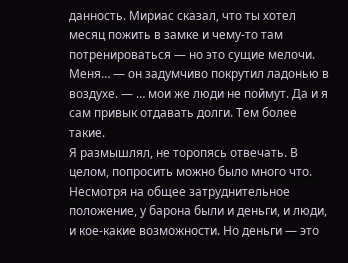данность. Мириас сказал, что ты хотел месяц пожить в замке и чему-то там потренироваться — но это сущие мелочи. Меня… — он задумчиво покрутил ладонью в воздухе. — … мои же люди не поймут. Да и я сам привык отдавать долги. Тем более такие.
Я размышлял, не торопясь отвечать. В целом, попросить можно было много что. Несмотря на общее затруднительное положение, у барона были и деньги, и люди, и кое-какие возможности. Но деньги — это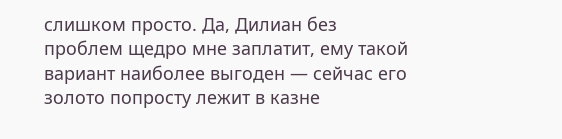слишком просто. Да, Дилиан без проблем щедро мне заплатит, ему такой вариант наиболее выгоден — сейчас его золото попросту лежит в казне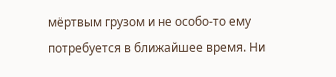мёртвым грузом и не особо-то ему потребуется в ближайшее время. Ни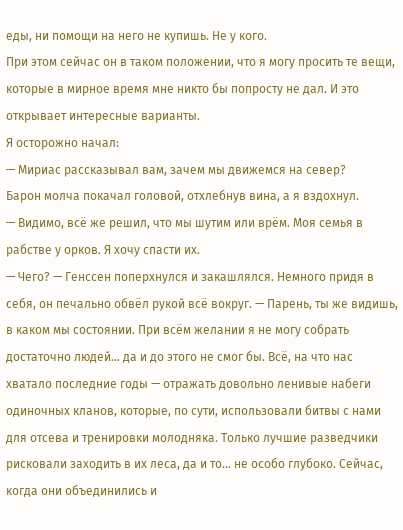еды, ни помощи на него не купишь. Не у кого.
При этом сейчас он в таком положении, что я могу просить те вещи, которые в мирное время мне никто бы попросту не дал. И это открывает интересные варианты.
Я осторожно начал:
— Мириас рассказывал вам, зачем мы движемся на север?
Барон молча покачал головой, отхлебнув вина, а я вздохнул.
— Видимо, всё же решил, что мы шутим или врём. Моя семья в рабстве у орков. Я хочу спасти их.
— Чего? — Генссен поперхнулся и закашлялся. Немного придя в себя, он печально обвёл рукой всё вокруг. — Парень, ты же видишь, в каком мы состоянии. При всём желании я не могу собрать достаточно людей… да и до этого не смог бы. Всё, на что нас хватало последние годы — отражать довольно ленивые набеги одиночных кланов, которые, по сути, использовали битвы с нами для отсева и тренировки молодняка. Только лучшие разведчики рисковали заходить в их леса, да и то… не особо глубоко. Сейчас, когда они объединились и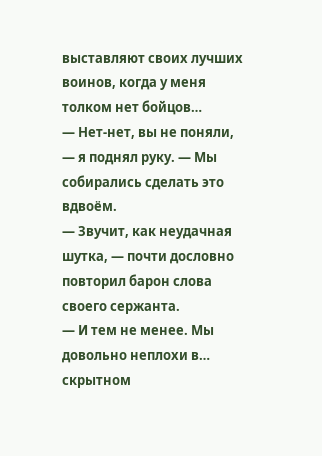выставляют своих лучших воинов, когда у меня толком нет бойцов…
— Нет-нет, вы не поняли, — я поднял руку. — Мы собирались сделать это вдвоём.
— Звучит, как неудачная шутка, — почти дословно повторил барон слова своего сержанта.
— И тем не менее. Мы довольно неплохи в… скрытном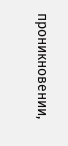проникновении,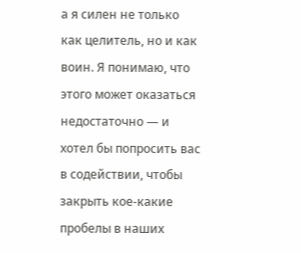а я силен не только как целитель, но и как воин. Я понимаю, что этого может оказаться недостаточно — и хотел бы попросить вас в содействии, чтобы закрыть кое-какие пробелы в наших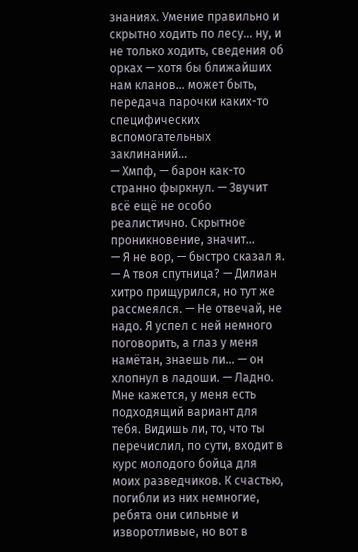знаниях. Умение правильно и скрытно ходить по лесу… ну, и не только ходить, сведения об орках — хотя бы ближайших нам кланов… может быть, передача парочки каких-то специфических вспомогательных заклинаний…
— Хмпф, — барон как-то странно фыркнул. — Звучит всё ещё не особо реалистично. Скрытное проникновение, значит…
— Я не вор, — быстро сказал я.
— А твоя спутница? — Дилиан хитро прищурился, но тут же рассмеялся. — Не отвечай, не надо. Я успел с ней немного поговорить, а глаз у меня намётан, знаешь ли… — он хлопнул в ладоши. — Ладно. Мне кажется, у меня есть подходящий вариант для тебя. Видишь ли, то, что ты перечислил, по сути, входит в курс молодого бойца для моих разведчиков. К счастью, погибли из них немногие, ребята они сильные и изворотливые, но вот в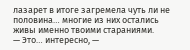лазарет в итоге загремела чуть ли не половина… многие из них остались живы именно твоими стараниями.
— Это… интересно, —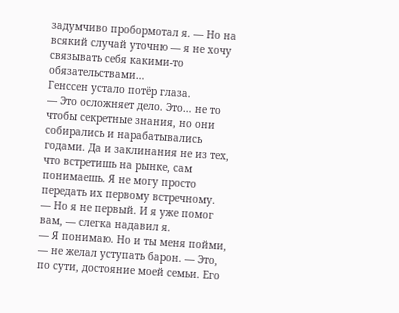задумчиво пробормотал я. — Но на всякий случай уточню — я не хочу связывать себя какими-то обязательствами…
Генссен устало потёр глаза.
— Это осложняет дело. Это… не то чтобы секретные знания, но они собирались и нарабатывались годами. Да и заклинания не из тех, что встретишь на рынке, сам понимаешь. Я не могу просто передать их первому встречному.
— Но я не первый. И я уже помог вам, — слегка надавил я.
— Я понимаю. Но и ты меня пойми, — не желал уступать барон. — Это, по сути, достояние моей семьи. Его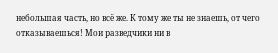небольшая часть, но всё же. К тому же ты не знаешь, от чего отказываешься! Мои разведчики ни в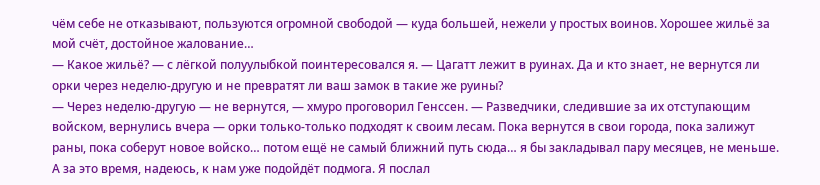чём себе не отказывают, пользуются огромной свободой — куда большей, нежели у простых воинов. Хорошее жильё за мой счёт, достойное жалование…
— Какое жильё? — с лёгкой полуулыбкой поинтересовался я. — Цагатт лежит в руинах. Да и кто знает, не вернутся ли орки через неделю-другую и не превратят ли ваш замок в такие же руины?
— Через неделю-другую — не вернутся, — хмуро проговорил Генссен. — Разведчики, следившие за их отступающим войском, вернулись вчера — орки только-только подходят к своим лесам. Пока вернутся в свои города, пока залижут раны, пока соберут новое войско… потом ещё не самый ближний путь сюда… я бы закладывал пару месяцев, не меньше. А за это время, надеюсь, к нам уже подойдёт подмога. Я послал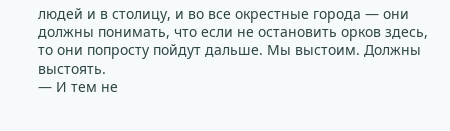людей и в столицу, и во все окрестные города — они должны понимать, что если не остановить орков здесь, то они попросту пойдут дальше. Мы выстоим. Должны выстоять.
— И тем не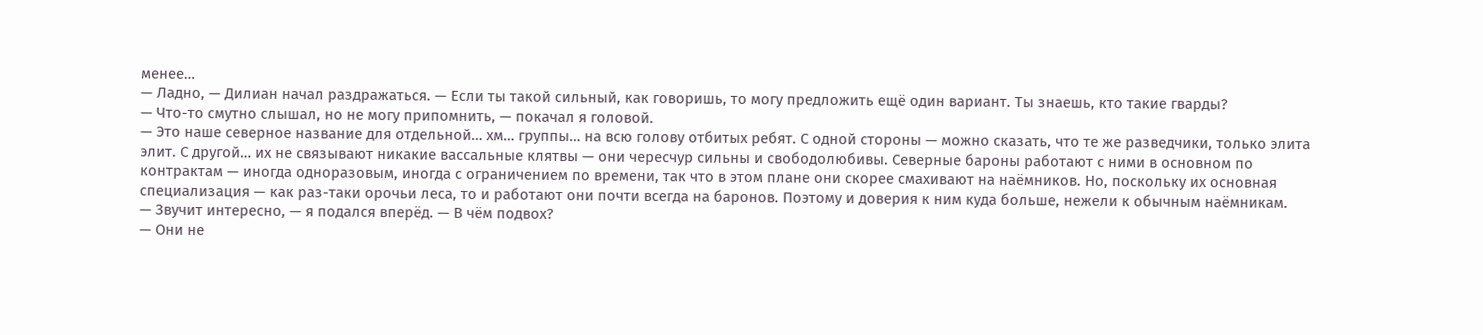менее…
— Ладно, — Дилиан начал раздражаться. — Если ты такой сильный, как говоришь, то могу предложить ещё один вариант. Ты знаешь, кто такие гварды?
— Что-то смутно слышал, но не могу припомнить, — покачал я головой.
— Это наше северное название для отдельной… хм… группы… на всю голову отбитых ребят. С одной стороны — можно сказать, что те же разведчики, только элита элит. С другой… их не связывают никакие вассальные клятвы — они чересчур сильны и свободолюбивы. Северные бароны работают с ними в основном по контрактам — иногда одноразовым, иногда с ограничением по времени, так что в этом плане они скорее смахивают на наёмников. Но, поскольку их основная специализация — как раз-таки орочьи леса, то и работают они почти всегда на баронов. Поэтому и доверия к ним куда больше, нежели к обычным наёмникам.
— Звучит интересно, — я подался вперёд. — В чём подвох?
— Они не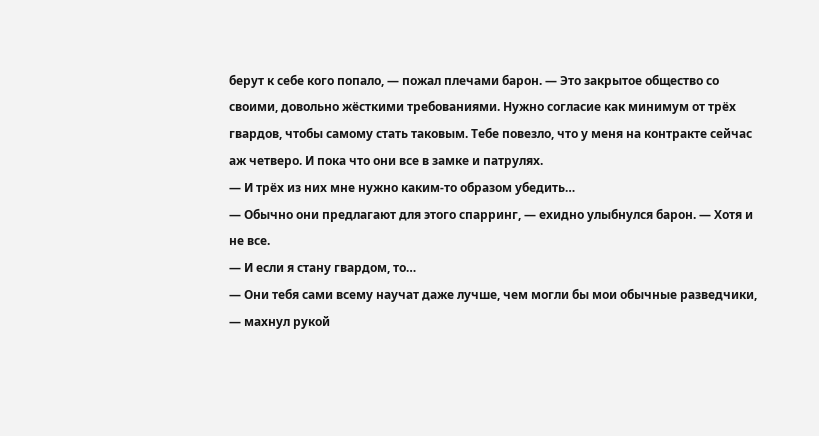берут к себе кого попало, — пожал плечами барон. — Это закрытое общество со своими, довольно жёсткими требованиями. Нужно согласие как минимум от трёх гвардов, чтобы самому стать таковым. Тебе повезло, что у меня на контракте сейчас аж четверо. И пока что они все в замке и патрулях.
— И трёх из них мне нужно каким-то образом убедить…
— Обычно они предлагают для этого спарринг, — ехидно улыбнулся барон. — Хотя и не все.
— И если я стану гвардом, то…
— Они тебя сами всему научат даже лучше, чем могли бы мои обычные разведчики, — махнул рукой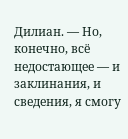Дилиан. — Но, конечно, всё недостающее — и заклинания, и сведения, я смогу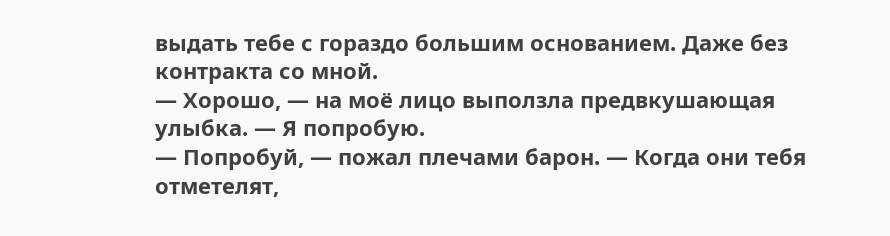выдать тебе с гораздо большим основанием. Даже без контракта со мной.
— Хорошо, — на моё лицо выползла предвкушающая улыбка. — Я попробую.
— Попробуй, — пожал плечами барон. — Когда они тебя отметелят,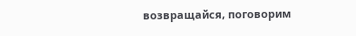возвращайся, поговорим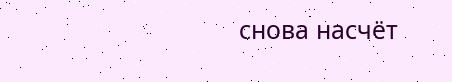снова насчёт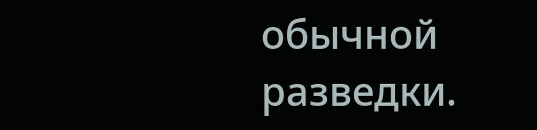обычной разведки.